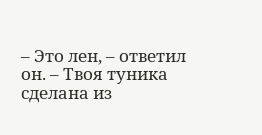– Это лен, – ответил он. – Твоя туника сделана из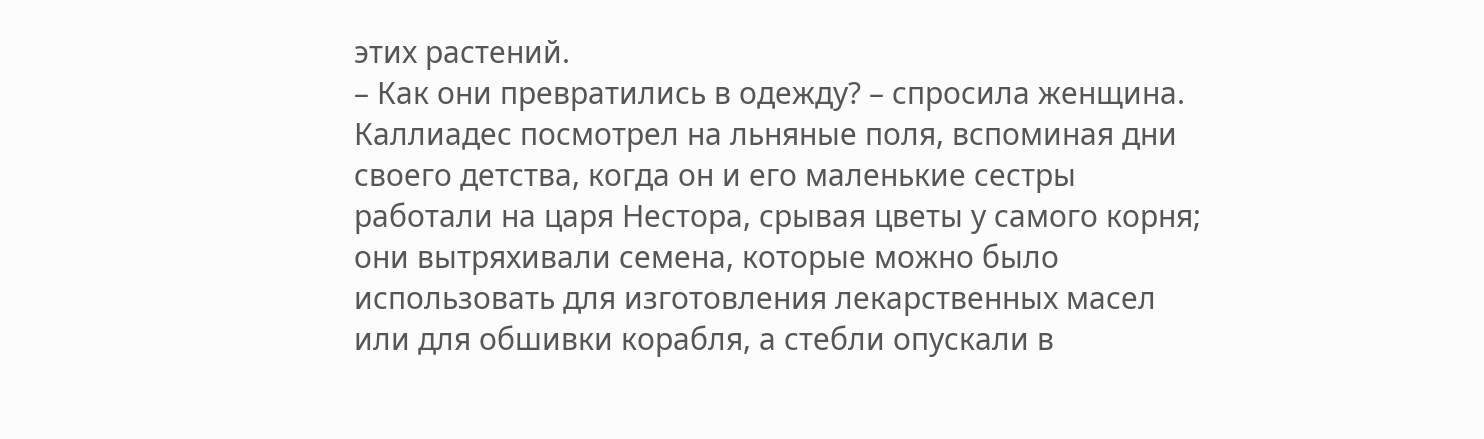этих растений.
– Как они превратились в одежду? – спросила женщина. Каллиадес посмотрел на льняные поля, вспоминая дни своего детства, когда он и его маленькие сестры работали на царя Нестора, срывая цветы у самого корня; они вытряхивали семена, которые можно было использовать для изготовления лекарственных масел или для обшивки корабля, а стебли опускали в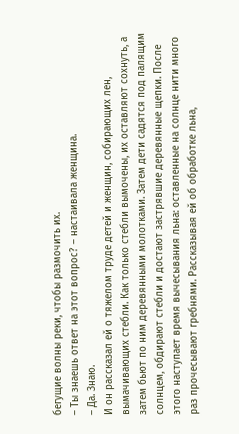бегущие волны реки, чтобы размочить их.
– Ты знаешь ответ на этот вопрос? – настаивала женщина.
– Да. Знаю.
И он рассказал ей о тяжелом труде детей и женщин, собирающих лен, вымачивающих стебли. Как только стебли вымочены, их оставляют сохнуть, а затем бьют по ним деревянными молотками. Затем дети садятся под палящим солнцем, обдирают стебли и достают застрявшие деревянные щепки. После этого наступает время вычесывания льна: оставленные на солнце нити много раз прочесывают гребнями. Рассказывая ей об обработке льна,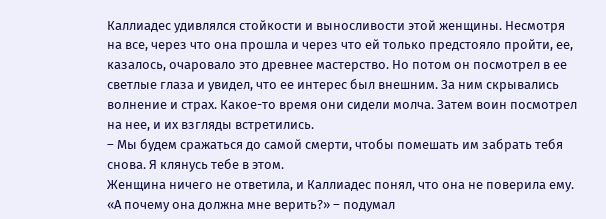Каллиадес удивлялся стойкости и выносливости этой женщины. Несмотря на все, через что она прошла и через что ей только предстояло пройти, ее, казалось, очаровало это древнее мастерство. Но потом он посмотрел в ее светлые глаза и увидел, что ее интерес был внешним. За ним скрывались волнение и страх. Какое-то время они сидели молча. Затем воин посмотрел на нее, и их взгляды встретились.
– Мы будем сражаться до самой смерти, чтобы помешать им забрать тебя снова. Я клянусь тебе в этом.
Женщина ничего не ответила, и Каллиадес понял, что она не поверила ему. «А почему она должна мне верить?» – подумал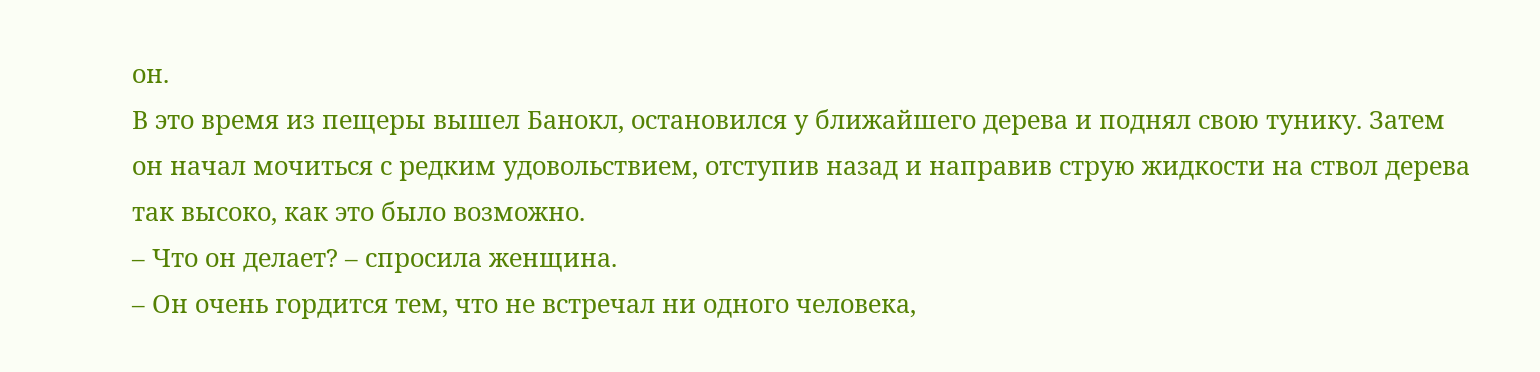он.
В это время из пещеры вышел Банокл, остановился у ближайшего дерева и поднял свою тунику. Затем он начал мочиться с редким удовольствием, отступив назад и направив струю жидкости на ствол дерева так высоко, как это было возможно.
– Что он делает? – спросила женщина.
– Он очень гордится тем, что не встречал ни одного человека,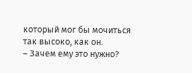который мог бы мочиться так высоко, как он.
– Зачем ему это нужно?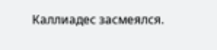Каллиадес засмеялся.